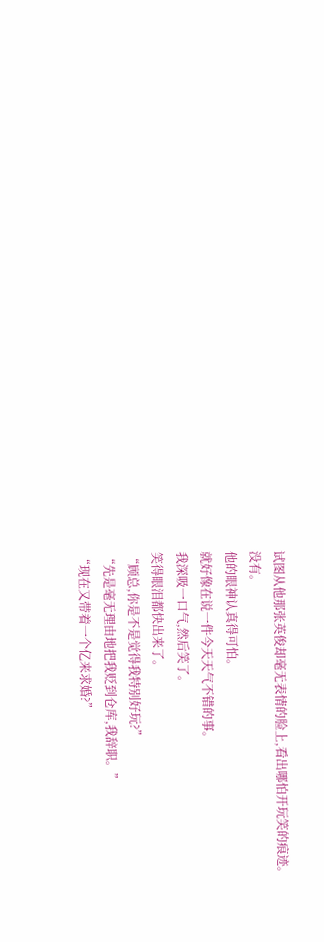试图从他那张英俊却毫无表情的脸上,看出哪怕开玩笑的痕迹。
没有。
他的眼神认真得可怕。
就好像在说一件今天天气不错的事。
我深吸一口气,然后笑了。
笑得眼泪都快出来了。
“顾总,你是不是觉得我特别好玩?”
“先是毫无理由地把我贬到仓库,我辞职。”
“现在又带着一个亿来求婚?”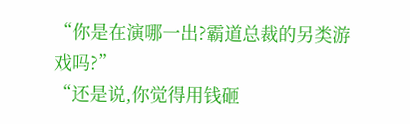“你是在演哪一出?霸道总裁的另类游戏吗?”
“还是说,你觉得用钱砸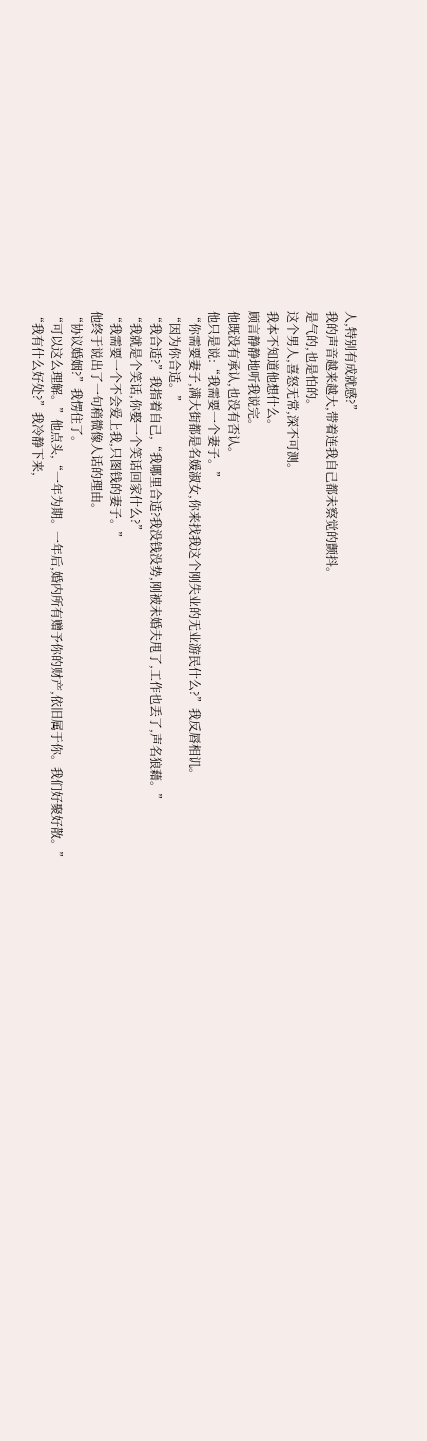人,特别有成就感?”
我的声音越来越大,带着连我自己都未察觉的颤抖。
是气的,也是怕的。
这个男人,喜怒无常,深不可测。
我本不知道他想什么。
顾言静静地听我说完。
他既没有承认,也没有否认。
他只是说:“我需要一个妻子。”
“你需要妻子,满大街都是名媛淑女,你来找我这个刚失业的无业游民什么?”我反唇相讥。
“因为你合适。”
“我合适?”我指着自己,“我哪里合适?我没钱没势,刚被未婚夫甩了,工作也丢了,声名狼藉。”
“我就是个笑话,你娶一个笑话回家什么?”
“我需要一个不会爱上我,只图钱的妻子。”
他终于说出了一句稍微像人话的理由。
“协议婚姻?”我愣住了。
“可以这么理解。”他点头,“一年为期。一年后,婚内所有赠予你的财产,依旧属于你。我们好聚好散。”
“我有什么好处?”我冷静下来,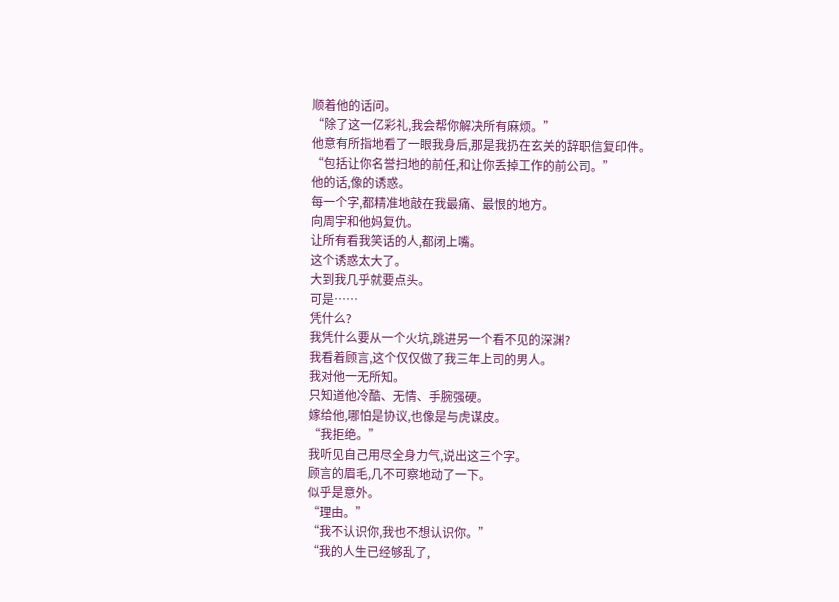顺着他的话问。
“除了这一亿彩礼,我会帮你解决所有麻烦。”
他意有所指地看了一眼我身后,那是我扔在玄关的辞职信复印件。
“包括让你名誉扫地的前任,和让你丢掉工作的前公司。”
他的话,像的诱惑。
每一个字,都精准地敲在我最痛、最恨的地方。
向周宇和他妈复仇。
让所有看我笑话的人,都闭上嘴。
这个诱惑太大了。
大到我几乎就要点头。
可是……
凭什么?
我凭什么要从一个火坑,跳进另一个看不见的深渊?
我看着顾言,这个仅仅做了我三年上司的男人。
我对他一无所知。
只知道他冷酷、无情、手腕强硬。
嫁给他,哪怕是协议,也像是与虎谋皮。
“我拒绝。”
我听见自己用尽全身力气,说出这三个字。
顾言的眉毛,几不可察地动了一下。
似乎是意外。
“理由。”
“我不认识你,我也不想认识你。”
“我的人生已经够乱了,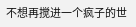不想再搅进一个疯子的世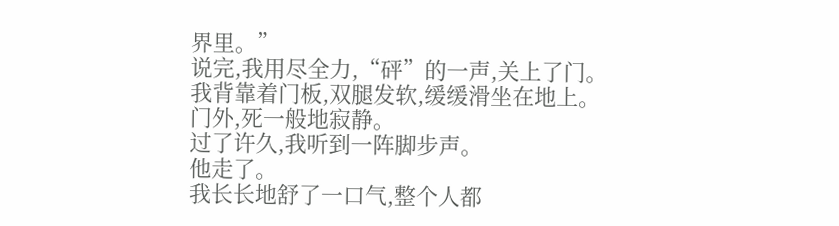界里。”
说完,我用尽全力,“砰”的一声,关上了门。
我背靠着门板,双腿发软,缓缓滑坐在地上。
门外,死一般地寂静。
过了许久,我听到一阵脚步声。
他走了。
我长长地舒了一口气,整个人都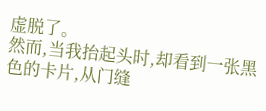虚脱了。
然而,当我抬起头时,却看到一张黑色的卡片,从门缝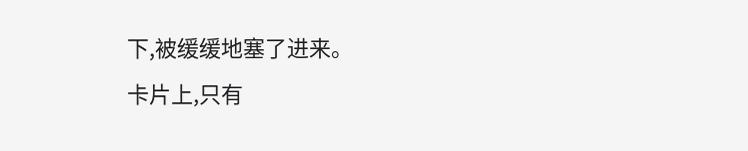下,被缓缓地塞了进来。
卡片上,只有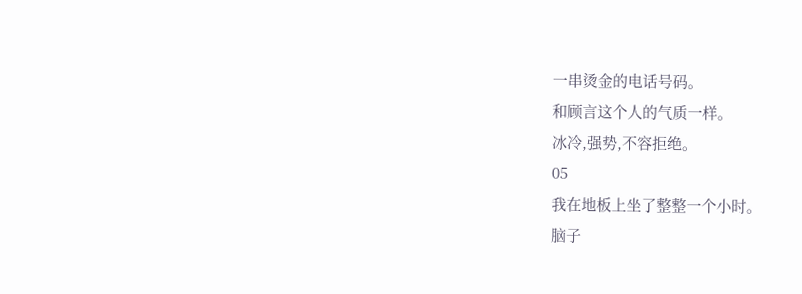一串烫金的电话号码。
和顾言这个人的气质一样。
冰冷,强势,不容拒绝。
05
我在地板上坐了整整一个小时。
脑子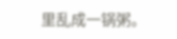里乱成一锅粥。